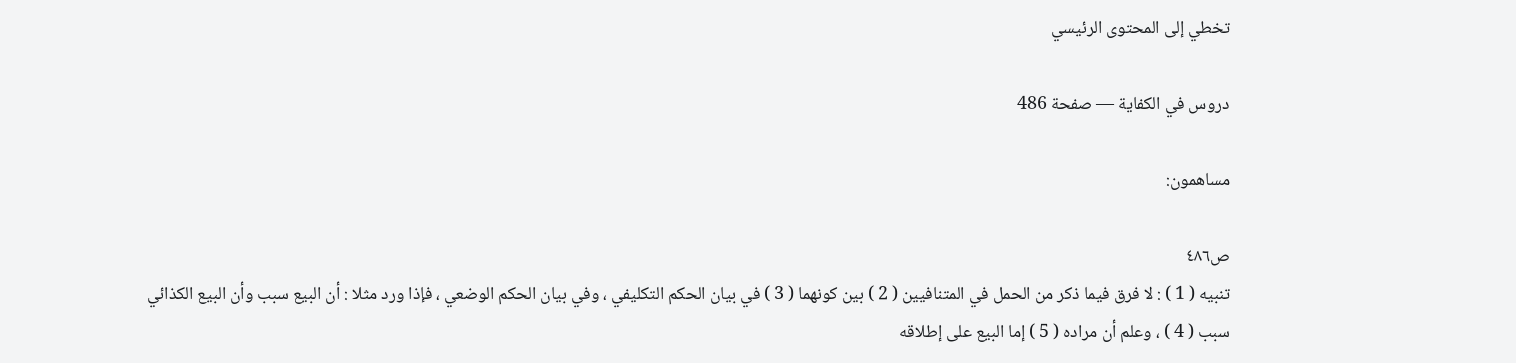تخطي إلى المحتوى الرئيسي

دروس في الكفاية — صفحة 486

مساهمون:

ص٤٨٦
تنبيه ( 1 ) : لا فرق فيما ذكر من الحمل في المتنافيين ( 2 ) بين كونهما ( 3 ) في بيان الحكم التكليفي ، وفي بيان الحكم الوضعي ، فإذا ورد مثلا : أن البيع سبب وأن البيع الكذائي سبب ( 4 ) ، وعلم أن مراده ( 5 ) إما البيع على إطلاقه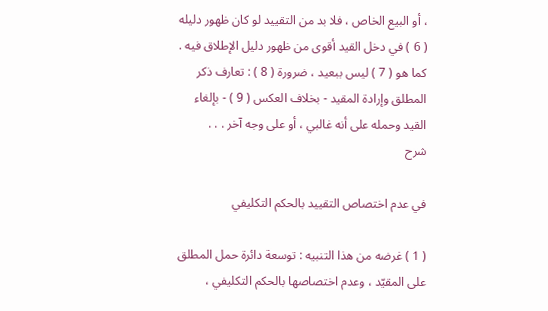، أو البيع الخاص ، فلا بد من التقييد لو كان ظهور دليله ( 6 ) في دخل القيد أقوى من ظهور دليل الإطلاق فيه . كما هو ( 7 ) ليس ببعيد ، ضرورة ( 8 ) : تعارف ذكر المطلق وإرادة المقيد - بخلاف العكس ( 9 ) - بإلغاء القيد وحمله على أنه غالبي ، أو على وجه آخر . . .
شرح

في عدم اختصاص التقييد بالحكم التكليفي

( 1 ) غرضه من هذا التنبيه : توسعة دائرة حمل المطلق على المقيّد ، وعدم اختصاصها بالحكم التكليفي ،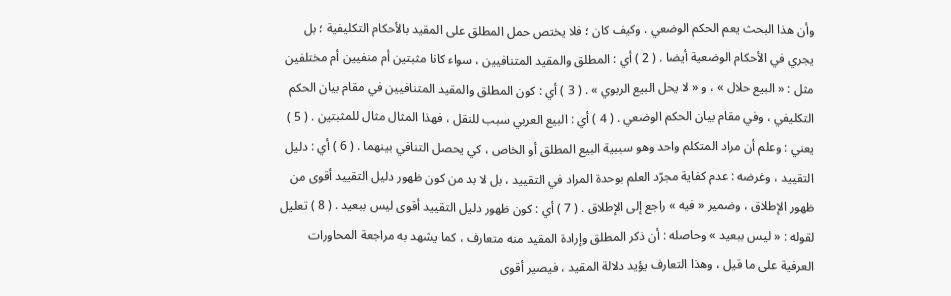وأن هذا البحث يعم الحكم الوضعي . وكيف كان ؛ فلا يختص حمل المطلق على المقيد بالأحكام التكليفية ؛ بل يجري في الأحكام الوضعية أيضا . ( 2 ) أي : المطلق والمقيد المتنافيين ، سواء كانا مثبتين أم منفيين أم مختلفين مثل : « البيع حلال » ، و « لا يحل البيع الربوي » . ( 3 ) أي : كون المطلق والمقيد المتنافيين في مقام بيان الحكم التكليفي ، وفي مقام بيان الحكم الوضعي . ( 4 ) أي : البيع العربي سبب للنقل ، فهذا المثال مثال للمثبتين . ( 5 ) يعني : وعلم أن مراد المتكلم واحد وهو سببية البيع المطلق أو الخاص ، كي يحصل التنافي بينهما . ( 6 ) أي : دليل التقييد ، وغرضه : عدم كفاية مجرّد العلم بوحدة المراد في التقييد ، بل لا بد من كون ظهور دليل التقييد أقوى من ظهور الإطلاق ، وضمير « فيه » راجع إلى الإطلاق . ( 7 ) أي : كون ظهور دليل التقييد أقوى ليس ببعيد . ( 8 ) تعليل لقوله : « ليس ببعيد » وحاصله : أن ذكر المطلق وإرادة المقيد منه متعارف ، كما يشهد به مراجعة المحاورات العرفية على ما قيل ، وهذا التعارف يؤيد دلالة المقيد ، فيصير أقوى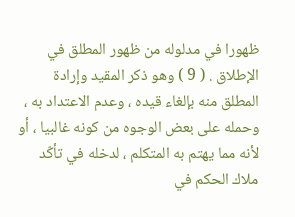ظهورا في مدلوله من ظهور المطلق في الإطلاق . ( 9 ) وهو ذكر المقيد وإرادة المطلق منه بإلغاء قيده ، وعدم الاعتداد به ، وحمله على بعض الوجوه من كونه غالبيا ، أو لأنه مما يهتم به المتكلم ، لدخله في تأكّد ملاك الحكم في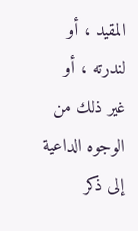المقيد ، أو لندرته ، أو غير ذلك من الوجوه الداعية إلى ذكر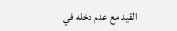القيد مع عدم دخله في